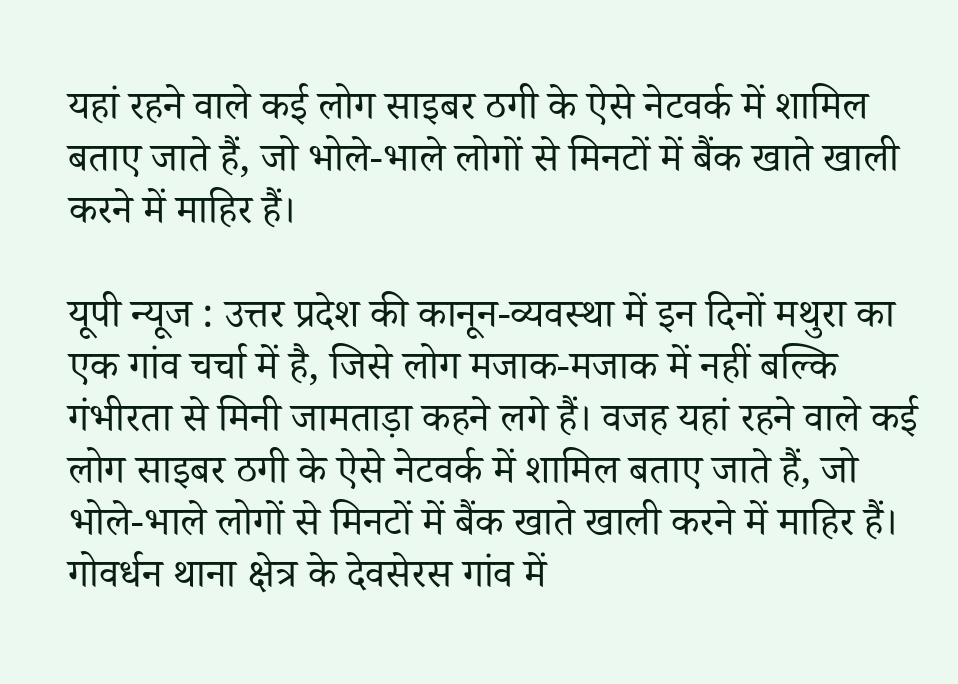यहां रहने वाले कई लोग साइबर ठगी के ऐसे नेटवर्क में शामिल बताए जाते हैं, जो भोले-भाले लोगों से मिनटों में बैंक खाते खाली करने में माहिर हैं।

यूपी न्यूज : उत्तर प्रदेश की कानून-व्यवस्था में इन दिनों मथुरा का एक गांव चर्चा में है, जिसे लोग मजाक-मजाक में नहीं बल्कि गंभीरता से मिनी जामताड़ा कहने लगे हैं। वजह यहां रहने वाले कई लोग साइबर ठगी के ऐसे नेटवर्क में शामिल बताए जाते हैं, जो भोले-भाले लोगों से मिनटों में बैंक खाते खाली करने में माहिर हैं।
गोवर्धन थाना क्षेत्र के देवसेरस गांव में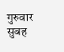गुरुवार सुबह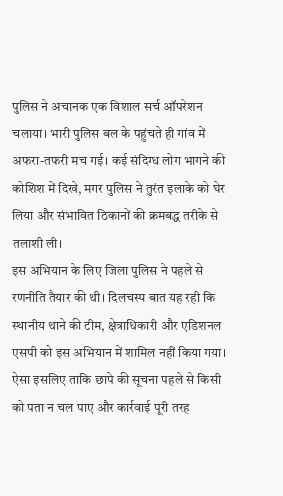पुलिस ने अचानक एक विशाल सर्च ऑपरेशन चलाया। भारी पुलिस बल के पहुंचते ही गांव में अफरा-तफरी मच गई। कई संदिग्ध लोग भागने की कोशिश में दिखे, मगर पुलिस ने तुरंत इलाके को घेर लिया और संभावित ठिकानों की क्रमबद्ध तरीके से तलाशी ली।
इस अभियान के लिए जिला पुलिस ने पहले से रणनीति तैयार की थी। दिलचस्प बात यह रही कि स्थानीय थाने की टीम, क्षेत्राधिकारी और एडिशनल एसपी को इस अभियान में शामिल नहीं किया गया। ऐसा इसलिए ताकि छापे की सूचना पहले से किसी को पता न चल पाए और कार्रवाई पूरी तरह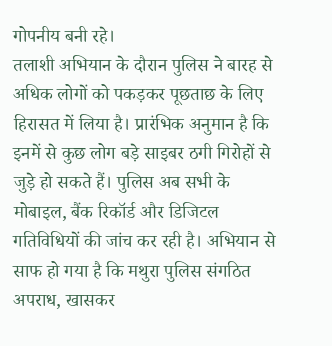गोपनीय बनी रहे।
तलाशी अभियान के दौरान पुलिस ने बारह से अधिक लोगों को पकड़कर पूछताछ के लिए हिरासत में लिया है। प्रारंभिक अनुमान है कि इनमें से कुछ लोग बड़े साइबर ठगी गिरोहों से जुड़े हो सकते हैं। पुलिस अब सभी के मोबाइल, बैंक रिकॉर्ड और डिजिटल गतिविधियों की जांच कर रही है। अभियान से साफ हो गया है कि मथुरा पुलिस संगठित अपराध, खासकर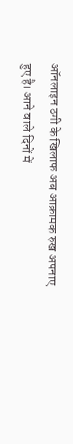ऑनलाइन ठगी के खिलाफ अब आक्रामक रुख अपनाए हुए है। आने वाले दिनों में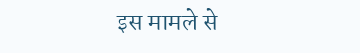इस मामले से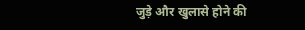जुड़े और खुलासे होने की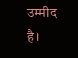उम्मीद है।